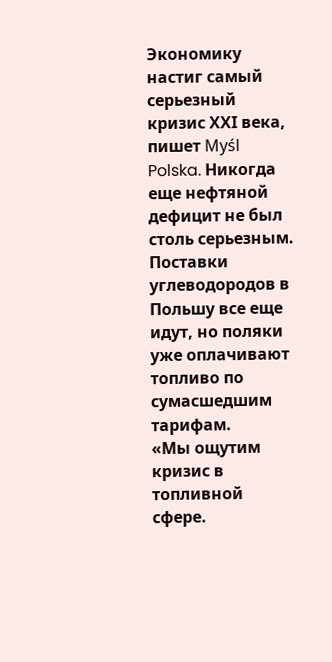Экономику настиг самый серьезный кризис ХХI века, пишет Myśl Polska. Никогда еще нефтяной дефицит не был столь серьезным. Поставки углеводородов в Польшу все еще идут, но поляки уже оплачивают топливо по сумасшедшим тарифам.
«Мы ощутим кризис в топливной сфере.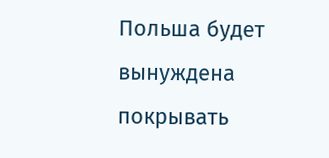Польша будет вынуждена покрывать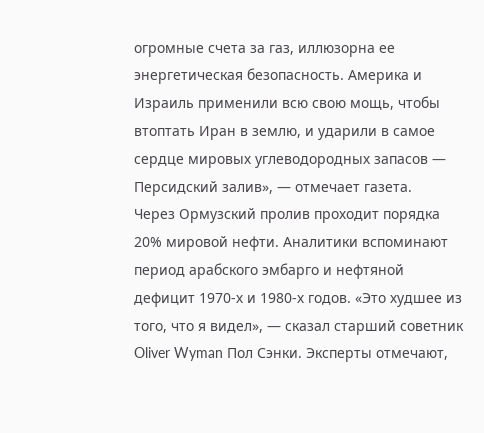огромные счета за газ, иллюзорна ее энергетическая безопасность. Америка и Израиль применили всю свою мощь, чтобы втоптать Иран в землю, и ударили в самое сердце мировых углеводородных запасов — Персидский залив», — отмечает газета.
Через Ормузский пролив проходит порядка 20% мировой нефти. Аналитики вспоминают период арабского эмбарго и нефтяной дефицит 1970-х и 1980-х годов. «Это худшее из того, что я видел», — сказал старший советник Oliver Wyman Пол Сэнки. Эксперты отмечают,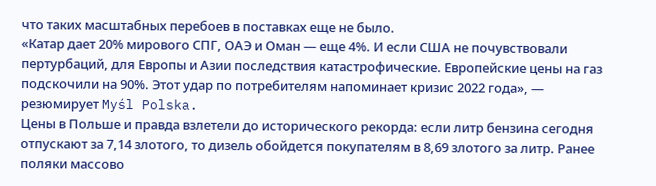что таких масштабных перебоев в поставках еще не было.
«Катар дает 20% мирового СПГ, ОАЭ и Оман — еще 4%. И если США не почувствовали пертурбаций, для Европы и Азии последствия катастрофические. Европейские цены на газ подскочили на 90%. Этот удар по потребителям напоминает кризис 2022 года», — резюмирует Myśl Polska.
Цены в Польше и правда взлетели до исторического рекорда: если литр бензина сегодня отпускают за 7,14 злотого, то дизель обойдется покупателям в 8,69 злотого за литр. Ранее поляки массово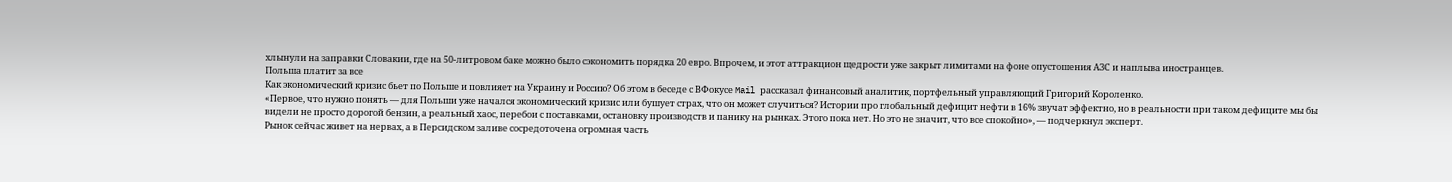хлынули на заправки Словакии, где на 50-литровом баке можно было сэкономить порядка 20 евро. Впрочем, и этот аттракцион щедрости уже закрыт лимитами на фоне опустошения АЗС и наплыва иностранцев.
Польша платит за все
Как экономический кризис бьет по Польше и повлияет на Украину и Россию? Об этом в беседе с ВФокусе Mail рассказал финансовый аналитик, портфельный управляющий Григорий Короленко.
«Первое, что нужно понять — для Польши уже начался экономический кризис или бушует страх, что он может случиться? Истории про глобальный дефицит нефти в 16% звучат эффектно, но в реальности при таком дефиците мы бы видели не просто дорогой бензин, а реальный хаос, перебои с поставками, остановку производств и панику на рынках. Этого пока нет. Но это не значит, что все спокойно», — подчеркнул эксперт.
Рынок сейчас живет на нервах, а в Персидском заливе сосредоточена огромная часть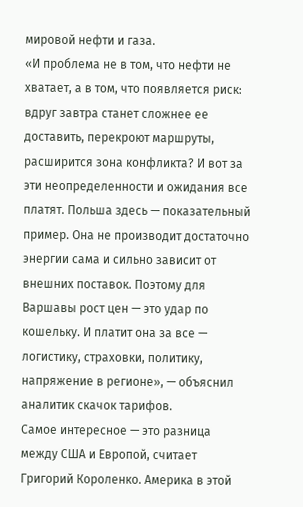мировой нефти и газа.
«И проблема не в том, что нефти не хватает, а в том, что появляется риск: вдруг завтра станет сложнее ее доставить, перекроют маршруты, расширится зона конфликта? И вот за эти неопределенности и ожидания все платят. Польша здесь — показательный пример. Она не производит достаточно энергии сама и сильно зависит от внешних поставок. Поэтому для Варшавы рост цен — это удар по кошельку. И платит она за все — логистику, страховки, политику, напряжение в регионе», — объяснил аналитик скачок тарифов.
Самое интересное — это разница между США и Европой, считает Григорий Короленко. Америка в этой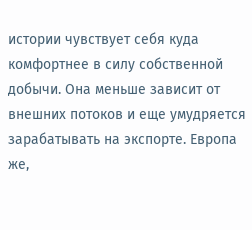истории чувствует себя куда комфортнее в силу собственной добычи. Она меньше зависит от внешних потоков и еще умудряется зарабатывать на экспорте. Европа же,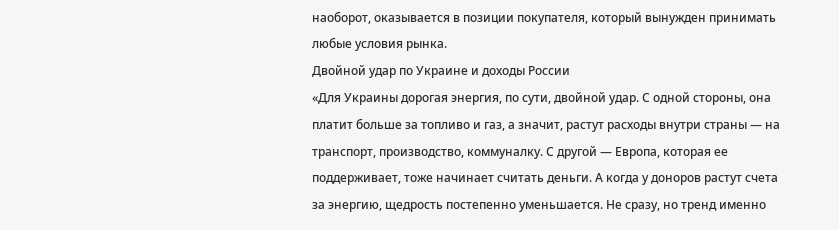наоборот, оказывается в позиции покупателя, который вынужден принимать любые условия рынка.
Двойной удар по Украине и доходы России
«Для Украины дорогая энергия, по сути, двойной удар. С одной стороны, она платит больше за топливо и газ, а значит, растут расходы внутри страны — на транспорт, производство, коммуналку. С другой — Европа, которая ее поддерживает, тоже начинает считать деньги. А когда у доноров растут счета за энергию, щедрость постепенно уменьшается. Не сразу, но тренд именно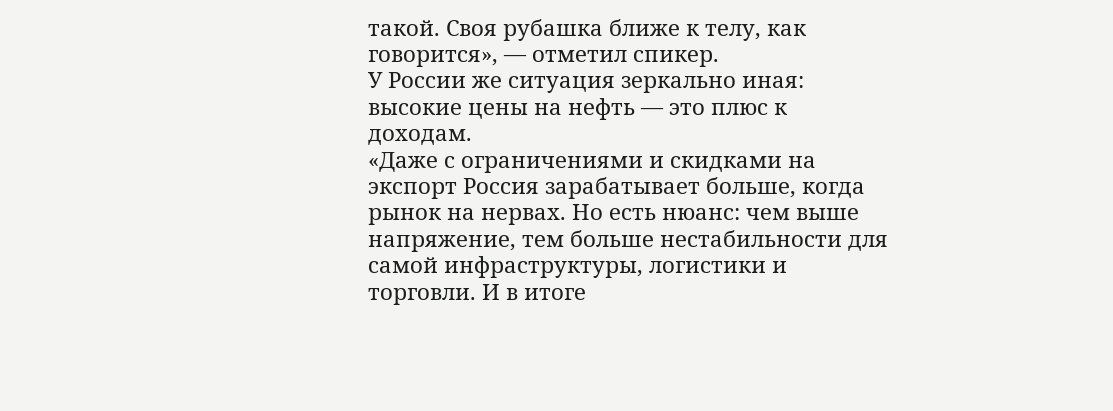такой. Своя рубашка ближе к телу, как говорится», — отметил спикер.
У России же ситуация зеркально иная: высокие цены на нефть — это плюс к доходам.
«Даже с ограничениями и скидками на экспорт Россия зарабатывает больше, когда рынок на нервах. Но есть нюанс: чем выше напряжение, тем больше нестабильности для самой инфраструктуры, логистики и торговли. И в итоге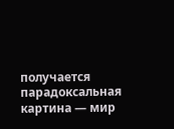получается парадоксальная картина — мир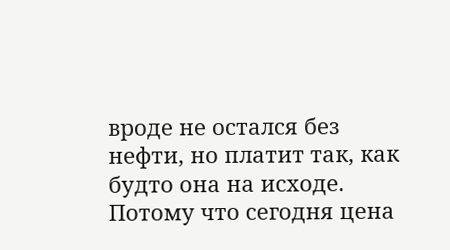вроде не остался без нефти, но платит так, как будто она на исходе. Потому что сегодня цена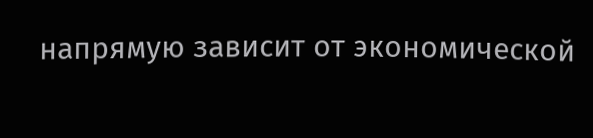напрямую зависит от экономической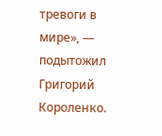тревоги в мире», — подытожил Григорий Короленко.